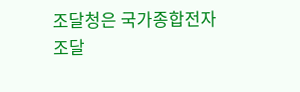조달청은 국가종합전자조달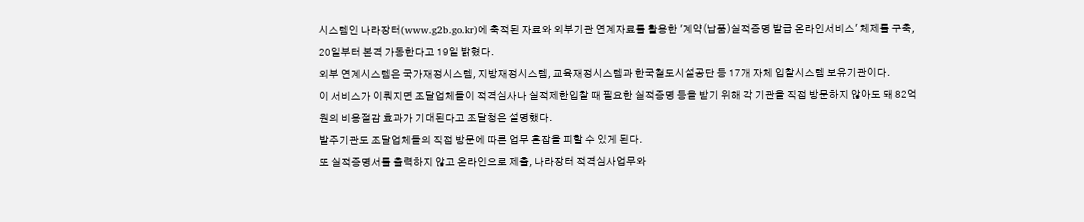시스템인 나라장터(www.g2b.go.kr)에 축적된 자료와 외부기관 연계자료를 활용한 '계약(납품)실적증명 발급 온라인서비스' 체제를 구축, 20일부터 본격 가동한다고 19일 밝혔다.
외부 연계시스템은 국가재정시스템, 지방재정시스템, 교육재정시스템과 한국철도시설공단 등 17개 자체 입찰시스템 보유기관이다.
이 서비스가 이뤄지면 조달업체들이 적격심사나 실적제한입찰 때 필요한 실적증명 등을 받기 위해 각 기관을 직접 방문하지 않아도 돼 82억원의 비용절감 효과가 기대된다고 조달청은 설명했다.
발주기관도 조달업체들의 직접 방문에 따른 업무 혼잡을 피할 수 있게 된다.
또 실적증명서를 출력하지 않고 온라인으로 제출, 나라장터 적격심사업무와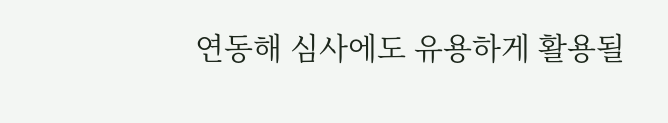연동해 심사에도 유용하게 활용될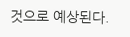것으로 예상된다.